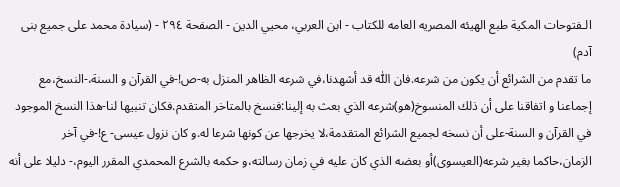الـفتوحات المکية طبع الهيئه المصريه العامه للکتاب - ابن العربي، محيي الدين - الصفحة ٢٩٤ - (سيادة محمد على جميع بنى آدم)
ما تقدم من الشرائع أن يكون من شرعه.فان اللّٰه قد أشهدنا،في شرعه الظاهر المنزل به-ص!-في القرآن و السنة،-النسخ،مع إجماعنا و اتفاقنا على أن ذلك المنسوخ(هو)شرعه الذي بعث به إلينا:فنسخ بالمتاخر المتقدم.فكان تنبيها لنا-هذا النسخ الموجود في القرآن و السنة-على أن نسخه لجميع الشرائع المتقدمة،لا يخرجها عن كونها شرعا له.و كان نزول عيسى- ع!-في آخر الزمان،حاكما بغير شرعه(العيسوى)أو بعضه الذي كان عليه في زمان رسالته،و حكمه بالشرع المحمدي المقرر اليوم،- دليلا على أنه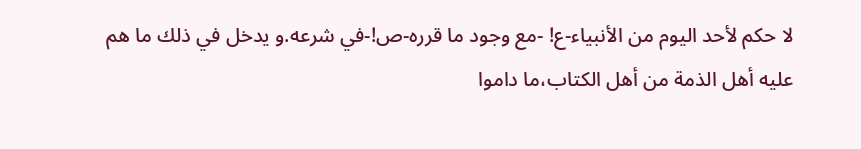لا حكم لأحد اليوم من الأنبياء-ع! -مع وجود ما قرره-ص!-في شرعه.و يدخل في ذلك ما هم عليه أهل الذمة من أهل الكتاب،ما داموا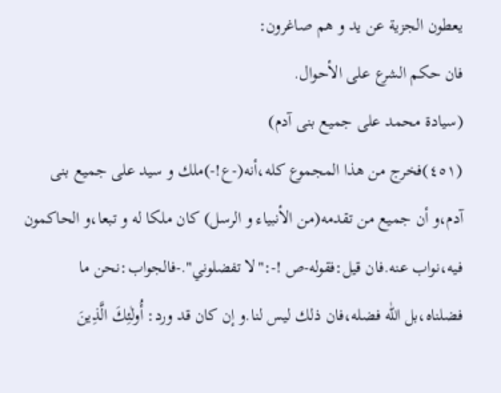يعطون الجزية عن يد و هم صاغرون:
فان حكم الشرع على الأحوال.
(سيادة محمد على جميع بنى آدم)
(٤٥١)فخرج من هذا المجموع كله،أنه(-ع!-)ملك و سيد على جميع بنى آدم،و أن جميع من تقدمه(من الأنبياء و الرسل) كان ملكا له و تبعا،و الحاكمون فيه،نواب عنه.فان قيل:فقوله-ص !-:"لا تفضلوني".-فالجواب:نحن ما فضلناه،بل اللّٰه فضله،فان ذلك ليس لنا.و إن كان قد ورد: أُولٰئِكَ الَّذِينَ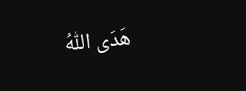هَدَى اللّٰهُ